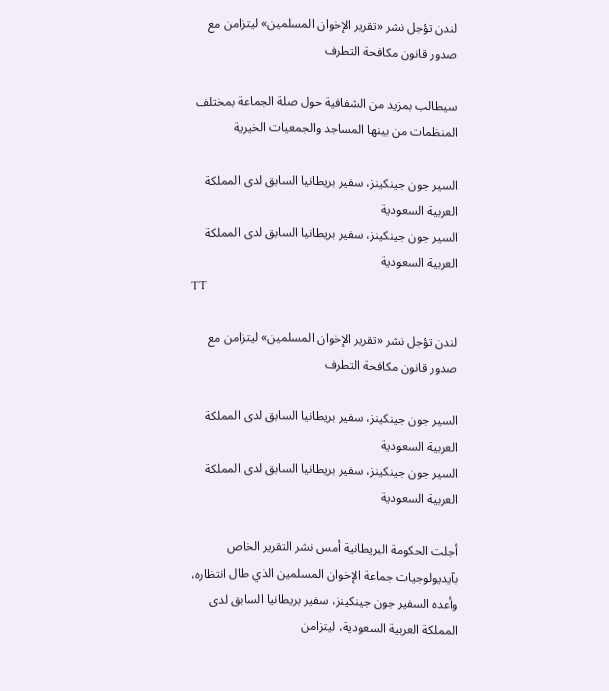لندن تؤجل نشر «تقرير الإخوان المسلمين» ليتزامن مع صدور قانون مكافحة التطرف

سيطالب بمزيد من الشفافية حول صلة الجماعة بمختلف المنظمات من بينها المساجد والجمعيات الخيرية

السير جون جينكينز، سفير بريطانيا السابق لدى المملكة العربية السعودية
السير جون جينكينز، سفير بريطانيا السابق لدى المملكة العربية السعودية
TT

لندن تؤجل نشر «تقرير الإخوان المسلمين» ليتزامن مع صدور قانون مكافحة التطرف

السير جون جينكينز، سفير بريطانيا السابق لدى المملكة العربية السعودية
السير جون جينكينز، سفير بريطانيا السابق لدى المملكة العربية السعودية

أجلت الحكومة البريطانية أمس نشر التقرير الخاص بآيديولوجيات جماعة الإخوان المسلمين الذي طال انتظاره، وأعده السفير جون جينكينز، سفير بريطانيا السابق لدى المملكة العربية السعودية، ليتزامن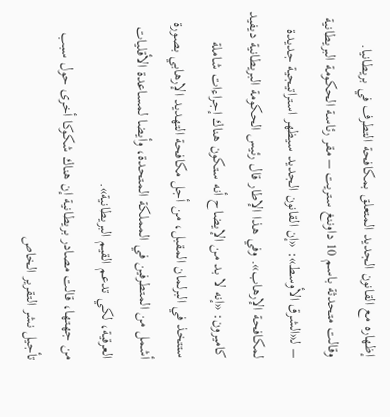إظهاره مع القانون الجديد المتعلق بمكافحة التطرف في بريطانيا.
وقالت متحدثة باسم 10 داوننغ ستريت – مقر رئاسة الحكومة البريطانية – لـ«الشرق الأوسط»: «إن القانون الجديد سيظهر استراتيجية جديدة لمكافحة الإرهاب». وفي هذا الإطار قال رئيس الحكومة البريطانية ديفيد كاميرون: «إنه لا بد من الإيضاح أنه ستكون هناك إجراءات شاملة ستتخذ في البرلمان المقبل، من أجل مكافحة التهديد الإرهابي بصورة أشمل من المتطرفين في المملكة المتحدة، وأيضا لمساعدة الأقليات العرقية، لكي تدعم القيم البريطانية».
من جهتها، قالت مصادر بريطانية إن هناك شكوكا أخرى حول سبب تأجيل نشر التقرير الخاص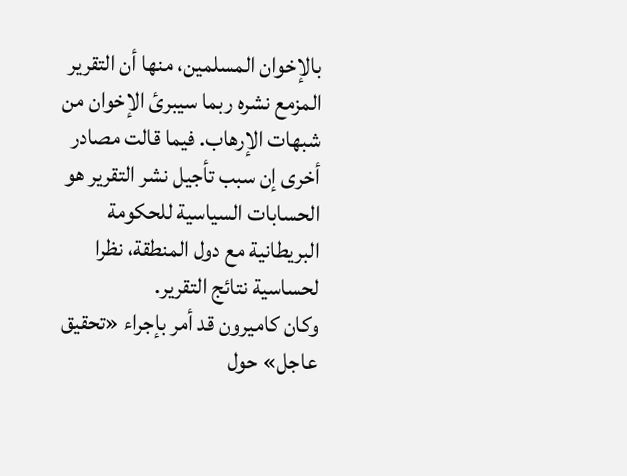بالإخوان المسلمين، منها أن التقرير المزمع نشره ربما سيبرئ الإخوان من شبهات الإرهاب. فيما قالت مصادر أخرى إن سبب تأجيل نشر التقرير هو الحسابات السياسية للحكومة البريطانية مع دول المنطقة، نظرا لحساسية نتائج التقرير.
وكان كاميرون قد أمر بإجراء «تحقيق عاجل» حول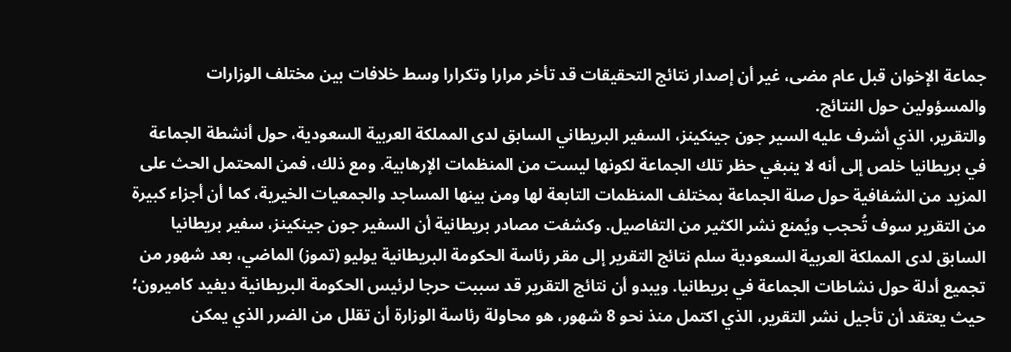جماعة الإخوان قبل عام مضى، غير أن إصدار نتائج التحقيقات قد تأخر مرارا وتكرارا وسط خلافات بين مختلف الوزارات والمسؤولين حول النتائج.
والتقرير، الذي أشرف عليه السير جون جينكينز، السفير البريطاني السابق لدى المملكة العربية السعودية، حول أنشطة الجماعة في بريطانيا خلص إلى أنه لا ينبغي حظر تلك الجماعة لكونها ليست من المنظمات الإرهابية. ومع ذلك، فمن المحتمل الحث على المزيد من الشفافية حول صلة الجماعة بمختلف المنظمات التابعة لها ومن بينها المساجد والجمعيات الخيرية، كما أن أجزاء كبيرة من التقرير سوف تُحجب ويُمنع نشر الكثير من التفاصيل. وكشفت مصادر بريطانية أن السفير جون جينكينز، سفير بريطانيا السابق لدى المملكة العربية السعودية سلم نتائج التقرير إلى مقر رئاسة الحكومة البريطانية يوليو (تموز) الماضي، بعد شهور من تجميع أدلة حول نشاطات الجماعة في بريطانيا. ويبدو أن نتائج التقرير قد سببت حرجا لرئيس الحكومة البريطانية ديفيد كاميرون؛ حيث يعتقد أن تأجيل نشر التقرير، الذي اكتمل منذ نحو 8 شهور، هو محاولة رئاسة الوزارة أن تقلل من الضرر الذي يمكن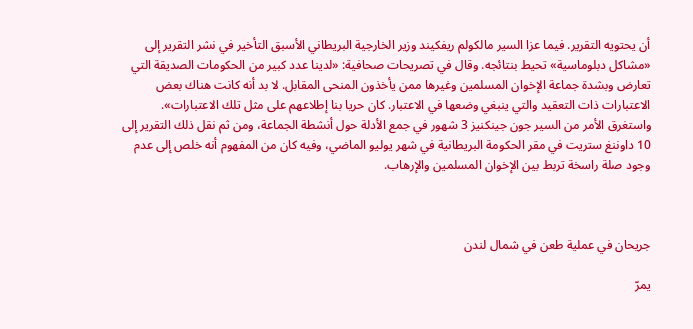أن يحتويه التقرير. فيما عزا السير مالكولم ريفكيند وزير الخارجية البريطاني الأسبق التأخير في نشر التقرير إلى «مشاكل دبلوماسية» تحيط بنتائجه. وقال في تصريحات صحافية: «لدينا عدد كبير من الحكومات الصديقة التي تعارض وبشدة جماعة الإخوان المسلمين وغيرها ممن يأخذون المنحى المقابل. لا بد أنه كانت هناك بعض الاعتبارات ذات التعقيد والتي ينبغي وضعها في الاعتبار. كان حريا بنا إطلاعهم على مثل تلك الاعتبارات». واستغرق الأمر من السير جون جينكنيز 3 شهور في جمع الأدلة حول أنشطة الجماعة، ومن ثم نقل ذلك التقرير إلى 10 داوننغ ستريت في مقر الحكومة البريطانية في شهر يوليو الماضي، وفيه كان من المفهوم أنه خلص إلى عدم وجود صلة راسخة تربط بين الإخوان المسلمين والإرهاب.



جريحان في عملية طعن في شمال لندن

يمرّ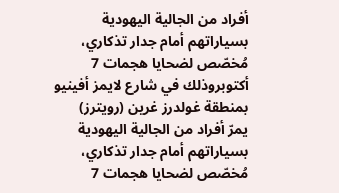أفراد من الجالية اليهودية بسياراتهم أمام جدار تذكاري، مُخصّص لضحايا هجمات 7 أكتوبروذلك في شارع لايمز أفينيو بمنطقة غولدرز غرين (رويترز)
يمرّ أفراد من الجالية اليهودية بسياراتهم أمام جدار تذكاري، مُخصّص لضحايا هجمات 7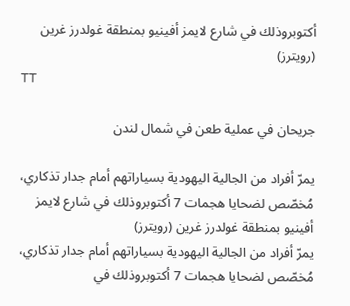أكتوبروذلك في شارع لايمز أفينيو بمنطقة غولدرز غرين (رويترز)
TT

جريحان في عملية طعن في شمال لندن

يمرّ أفراد من الجالية اليهودية بسياراتهم أمام جدار تذكاري، مُخصّص لضحايا هجمات 7 أكتوبروذلك في شارع لايمز أفينيو بمنطقة غولدرز غرين (رويترز)
يمرّ أفراد من الجالية اليهودية بسياراتهم أمام جدار تذكاري، مُخصّص لضحايا هجمات 7 أكتوبروذلك في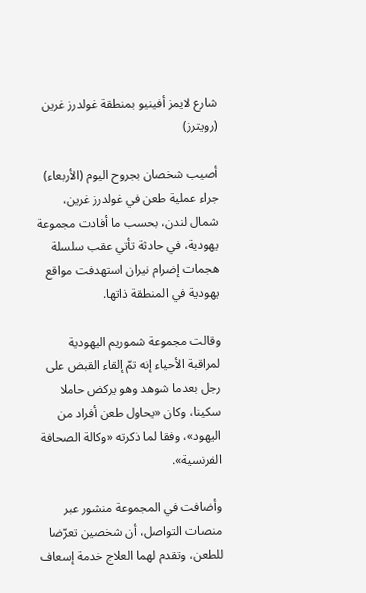شارع لايمز أفينيو بمنطقة غولدرز غرين (رويترز)

أصيب شخصان بجروح اليوم (الأربعاء) جراء عملية طعن في غولدرز غرين، شمال لندن، بحسب ما أفادت مجموعة يهودية، في حادثة تأتي عقب سلسلة هجمات إضرام نيران استهدفت مواقع يهودية في المنطقة ذاتها.

وقالت مجموعة شموريم اليهودية لمراقبة الأحياء إنه تمّ إلقاء القبض على رجل بعدما شوهد وهو يركض حاملا سكينا، وكان «يحاول طعن أفراد من اليهود»، وفقا لما ذكرته «وكالة الصحافة الفرنسية».

وأضافت في المجموعة منشور عبر منصات التواصل، أن شخصين تعرّضا للطعن، وتقدم لهما العلاج خدمة إسعاف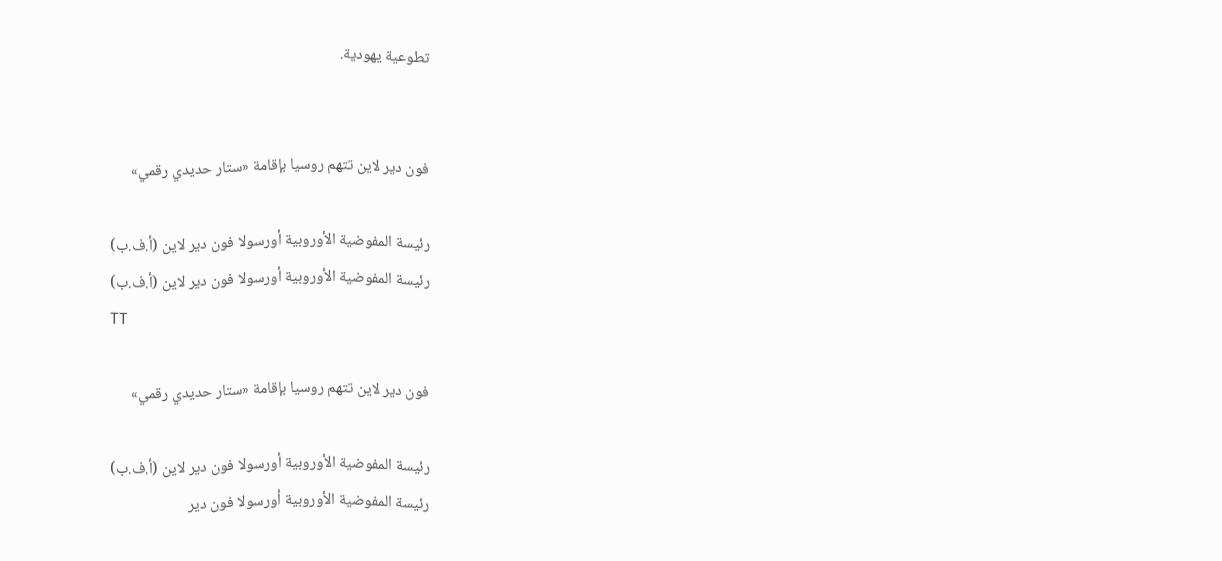تطوعية يهودية.


فون دير لاين تتهم روسيا بإقامة «ستار حديدي رقمي»

رئيسة المفوضية الأوروبية أورسولا فون دير لاين (أ.ف.ب)
رئيسة المفوضية الأوروبية أورسولا فون دير لاين (أ.ف.ب)
TT

فون دير لاين تتهم روسيا بإقامة «ستار حديدي رقمي»

رئيسة المفوضية الأوروبية أورسولا فون دير لاين (أ.ف.ب)
رئيسة المفوضية الأوروبية أورسولا فون دير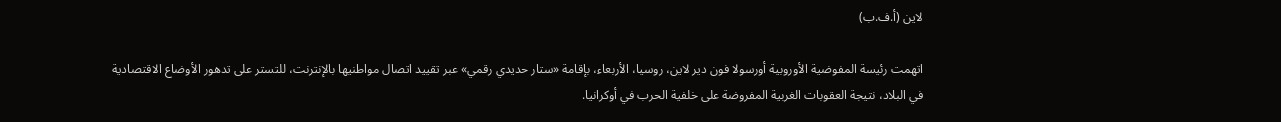لاين (أ.ف.ب)

اتهمت رئيسة المفوضية الأوروبية أورسولا فون دير لاين، روسيا، الأربعاء، بإقامة «ستار حديدي رقمي» عبر تقييد اتصال مواطنيها بالإنترنت، للتستر على تدهور الأوضاع الاقتصادية في البلاد، نتيجة العقوبات الغربية المفروضة على خلفية الحرب في أوكرانيا.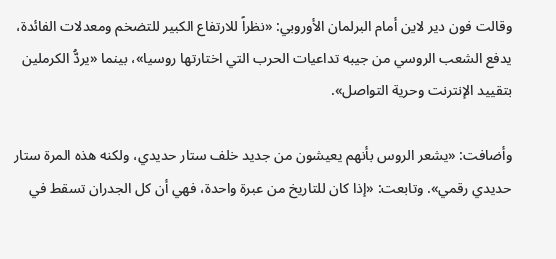وقالت فون دير لاين أمام البرلمان الأوروبي: «نظراً للارتفاع الكبير للتضخم ومعدلات الفائدة، يدفع الشعب الروسي من جيبه تداعيات الحرب التي اختارتها روسيا»، بينما «يردُّ الكرملين بتقييد الإنترنت وحرية التواصل».

وأضافت: «يشعر الروس بأنهم يعيشون من جديد خلف ستار حديدي، ولكنه هذه المرة ستار حديدي رقمي». وتابعت: «إذا كان للتاريخ من عبرة واحدة، فهي أن كل الجدران تسقط في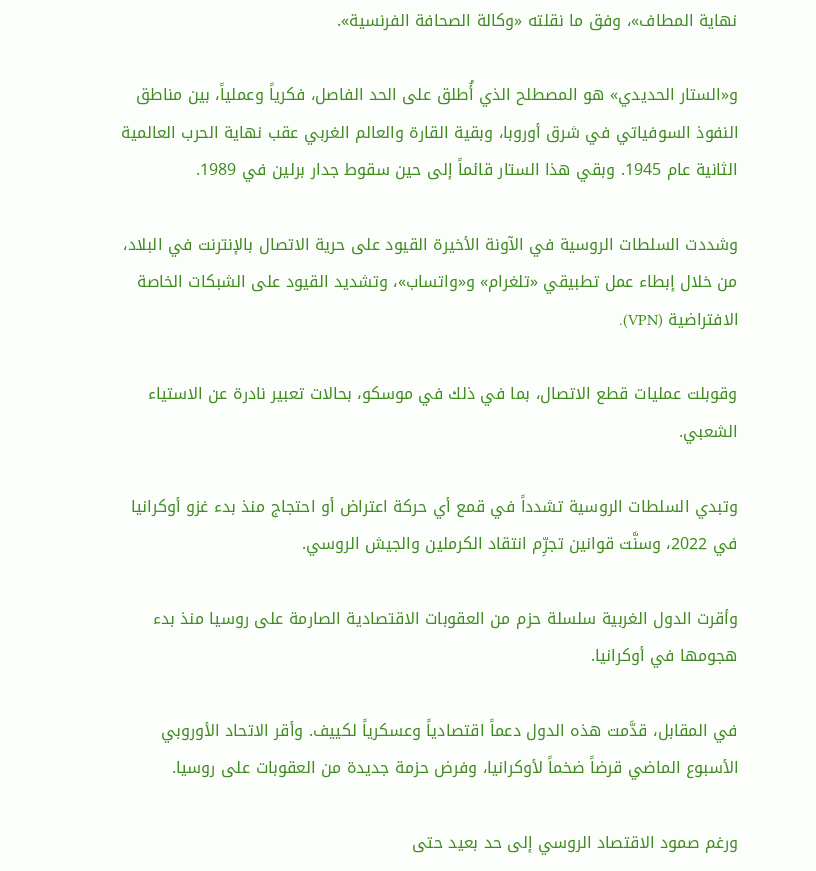نهاية المطاف»، وفق ما نقلته «وكالة الصحافة الفرنسية».

و«الستار الحديدي» هو المصطلح الذي أُطلق على الحد الفاصل، فكرياً وعملياً، بين مناطق النفوذ السوفياتي في شرق أوروبا، وبقية القارة والعالم الغربي عقب نهاية الحرب العالمية الثانية عام 1945. وبقي هذا الستار قائماً إلى حين سقوط جدار برلين في 1989.

وشددت السلطات الروسية في الآونة الأخيرة القيود على حرية الاتصال بالإنترنت في البلاد، من خلال إبطاء عمل تطبيقي «تلغرام» و«واتساب»، وتشديد القيود على الشبكات الخاصة الافتراضية (VPN).

وقوبلت عمليات قطع الاتصال، بما في ذلك في موسكو، بحالات تعبير نادرة عن الاستياء الشعبي.

وتبدي السلطات الروسية تشدداً في قمع أي حركة اعتراض أو احتجاج منذ بدء غزو أوكرانيا في 2022، وسنَّت قوانين تجرِّم انتقاد الكرملين والجيش الروسي.

وأقرت الدول الغربية سلسلة حزم من العقوبات الاقتصادية الصارمة على روسيا منذ بدء هجومها في أوكرانيا.

في المقابل، قدَّمت هذه الدول دعماً اقتصادياً وعسكرياً لكييف. وأقر الاتحاد الأوروبي الأسبوع الماضي قرضاً ضخماً لأوكرانيا، وفرض حزمة جديدة من العقوبات على روسيا.

ورغم صمود الاقتصاد الروسي إلى حد بعيد حتى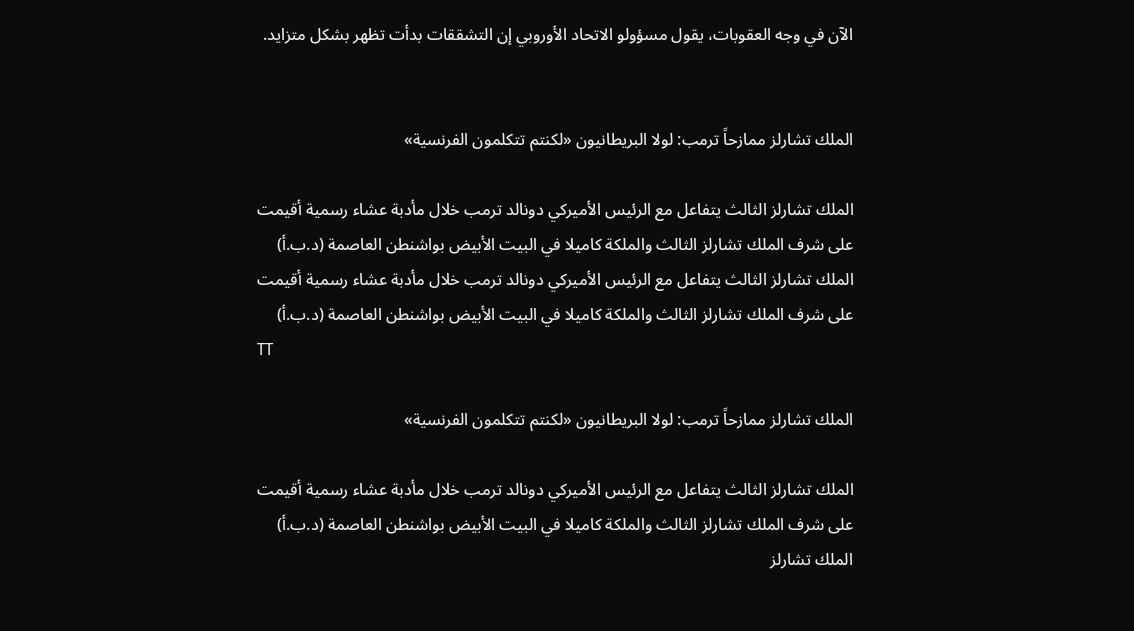الآن في وجه العقوبات، يقول مسؤولو الاتحاد الأوروبي إن التشققات بدأت تظهر بشكل متزايد.


الملك تشارلز ممازحاً ترمب: لولا البريطانيون «لكنتم تتكلمون الفرنسية»

الملك تشارلز الثالث يتفاعل مع الرئيس الأميركي دونالد ترمب خلال مأدبة عشاء رسمية أقيمت على شرف الملك تشارلز الثالث والملكة كاميلا في البيت الأبيض بواشنطن العاصمة (د.ب.أ)
الملك تشارلز الثالث يتفاعل مع الرئيس الأميركي دونالد ترمب خلال مأدبة عشاء رسمية أقيمت على شرف الملك تشارلز الثالث والملكة كاميلا في البيت الأبيض بواشنطن العاصمة (د.ب.أ)
TT

الملك تشارلز ممازحاً ترمب: لولا البريطانيون «لكنتم تتكلمون الفرنسية»

الملك تشارلز الثالث يتفاعل مع الرئيس الأميركي دونالد ترمب خلال مأدبة عشاء رسمية أقيمت على شرف الملك تشارلز الثالث والملكة كاميلا في البيت الأبيض بواشنطن العاصمة (د.ب.أ)
الملك تشارلز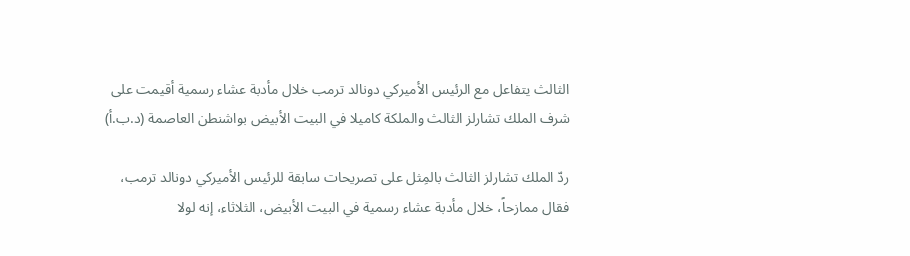الثالث يتفاعل مع الرئيس الأميركي دونالد ترمب خلال مأدبة عشاء رسمية أقيمت على شرف الملك تشارلز الثالث والملكة كاميلا في البيت الأبيض بواشنطن العاصمة (د.ب.أ)

ردّ الملك تشارلز الثالث بالمِثل على تصريحات سابقة للرئيس الأميركي دونالد ترمب، فقال ممازحاً، خلال مأدبة عشاء رسمية في البيت الأبيض، الثلاثاء، إنه لولا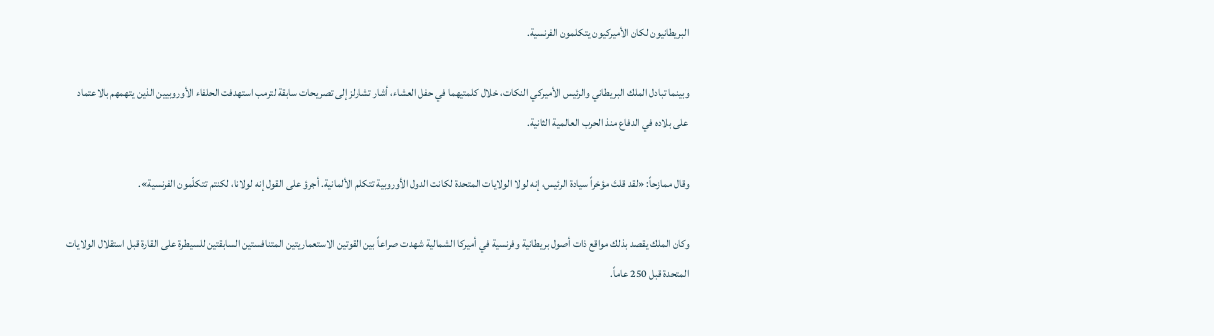البريطانيون لكان الأميركيون يتكلمون الفرنسية.

وبينما تبادل الملك البريطاني والرئيس الأميركي النكات، خلال كلمتيهما في حفل العشاء، أشار تشارلز إلى تصريحات سابقة لترمب استهدفت الحلفاء الأوروبيين الذين يتهمهم بالاعتماد على بلاده في الدفاع منذ الحرب العالمية الثانية.

وقال ممازحاً: «لقد قلتَ مؤخراً سيادة الرئيس، إنه لولا الولايات المتحدة لكانت الدول الأوروبية تتكلم الألمانية. أجرؤ على القول إنه لولانا، لكنتم تتكلّمون الفرنسية».

وكان الملك يقصد بذلك مواقع ذات أصول بريطانية وفرنسية في أميركا الشمالية شهدت صراعاً بين القوتين الاستعماريتين المتنافستين السابقتين للسيطرة على القارة قبل استقلال الولايات المتحدة قبل 250 عاماً.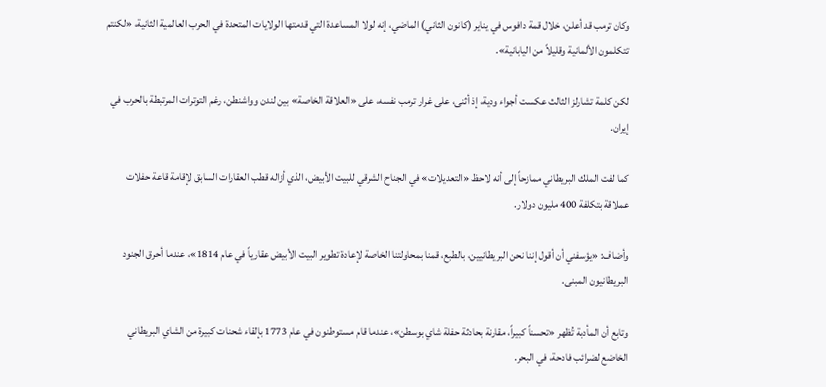وكان ترمب قد أعلن، خلال قمة دافوس في يناير (كانون الثاني) الماضي، إنه لولا المساعدة التي قدمتها الولايات المتحدة في الحرب العالمية الثانية، «لكنتم تتكلمون الألمانية وقليلاً من اليابانية».

لكن كلمة تشارلز الثالث عكست أجواء ودية، إذ أثنى، على غرار ترمب نفسه، على «العلاقة الخاصة» بين لندن وواشنطن، رغم التوترات المرتبطة بالحرب في إيران.

كما لفت الملك البريطاني ممازحاً إلى أنه لاحظ «التعديلات» في الجناح الشرقي للبيت الأبيض، الذي أزاله قطب العقارات السابق لإقامة قاعة حفلات عملاقة بتكلفة 400 مليون دولار.

وأضاف: «يؤسفني أن أقول إننا نحن البريطانيين، بالطبع، قمنا بمحاولتنا الخاصة لإعادة تطوير البيت الأبيض عقارياً في عام 1814»، عندما أحرق الجنود البريطانيون المبنى.

وتابع أن المأدبة تُظهر «تحسناً كبيراً، مقارنة بحادثة حفلة شاي بوسطن»، عندما قام مستوطنون في عام 1773 بإلقاء شحنات كبيرة من الشاي البريطاني الخاضع لضرائب فادحة، في البحر.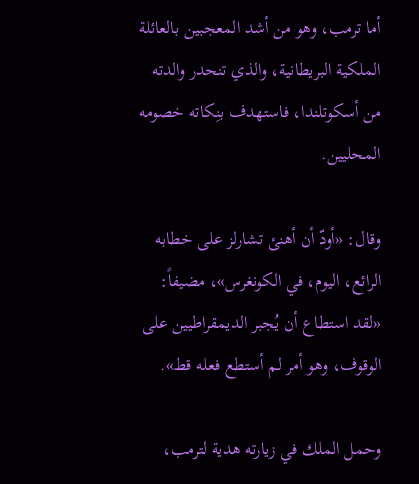أما ترمب، وهو من أشد المعجبين بالعائلة الملكية البريطانية، والذي تنحدر والدته من أسكوتلندا، فاستهدف بنِكاته خصومه المحليين.

وقال: «أودّ أن أهنئ تشارلز على خطابه الرائع، اليوم، في الكونغرس»، مضيفاً: «لقد استطاع أن يُجبر الديمقراطيين على الوقوف، وهو أمر لم أستطع فعله قط».

وحمل الملك في زيارته هدية لترمب،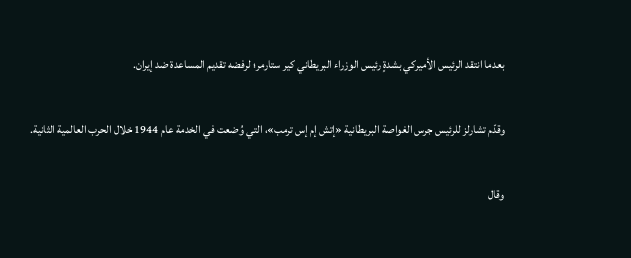بعدما انتقد الرئيس الأميركي بشدةٍ رئيس الوزراء البريطاني كير ستارمر؛ لرفضه تقديم المساعدة ضد إيران.

وقدّم تشارلز للرئيس جرس الغواصة البريطانية «إتش إم إس ترمب»، التي وُضعت في الخدمة عام 1944 خلال الحرب العالمية الثانية.

وقال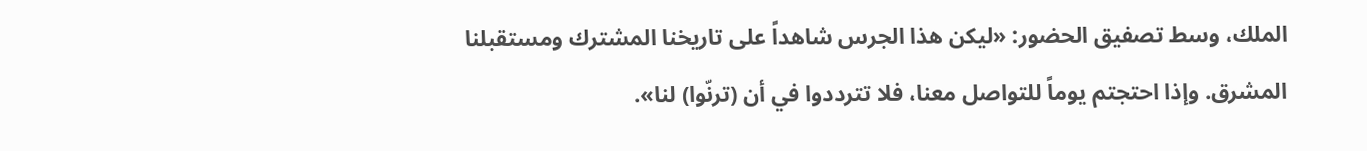الملك، وسط تصفيق الحضور: «ليكن هذا الجرس شاهداً على تاريخنا المشترك ومستقبلنا المشرق. وإذا احتجتم يوماً للتواصل معنا، فلا تترددوا في أن (ترنّوا) لنا».